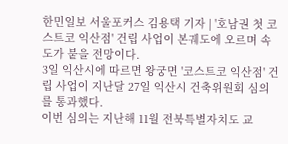한민일보 서울포커스 김용택 기자 | '호남권 첫 코스트코 익산점' 건립 사업이 본궤도에 오르며 속도가 붙을 전망이다.
3일 익산시에 따르면 왕궁면 '코스트코 익산점' 건립 사업이 지난달 27일 익산시 건축위원회 심의를 통과했다.
이번 심의는 지난해 11월 전북특별자치도 교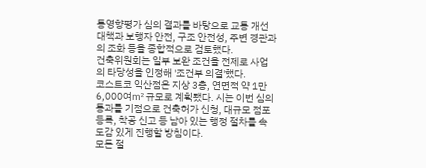통영향평가 심의 결과를 바탕으로 교통 개선 대책과 보행자 안전, 구조 안전성, 주변 경관과의 조화 등을 종합적으로 검토했다.
건축위원회는 일부 보완 조건을 전제로 사업의 타당성을 인정해 '조건부 의결'했다.
코스트코 익산점은 지상 3층, 연면적 약 1만 6,000여㎡ 규모로 계획됐다. 시는 이번 심의 통과를 기점으로 건축허가 신청, 대규모 점포 등록, 착공 신고 등 남아 있는 행정 절차를 속도감 있게 진행할 방침이다.
모든 절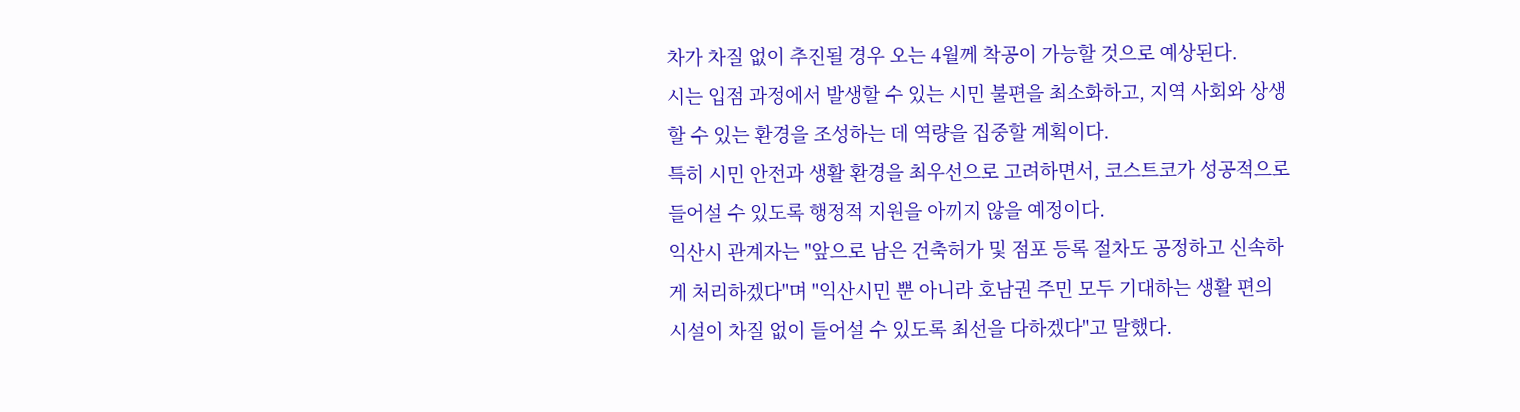차가 차질 없이 추진될 경우 오는 4월께 착공이 가능할 것으로 예상된다.
시는 입점 과정에서 발생할 수 있는 시민 불편을 최소화하고, 지역 사회와 상생할 수 있는 환경을 조성하는 데 역량을 집중할 계획이다.
특히 시민 안전과 생활 환경을 최우선으로 고려하면서, 코스트코가 성공적으로 들어설 수 있도록 행정적 지원을 아끼지 않을 예정이다.
익산시 관계자는 "앞으로 남은 건축허가 및 점포 등록 절차도 공정하고 신속하게 처리하겠다"며 "익산시민 뿐 아니라 호남권 주민 모두 기대하는 생활 편의 시설이 차질 없이 들어설 수 있도록 최선을 다하겠다"고 말했다.